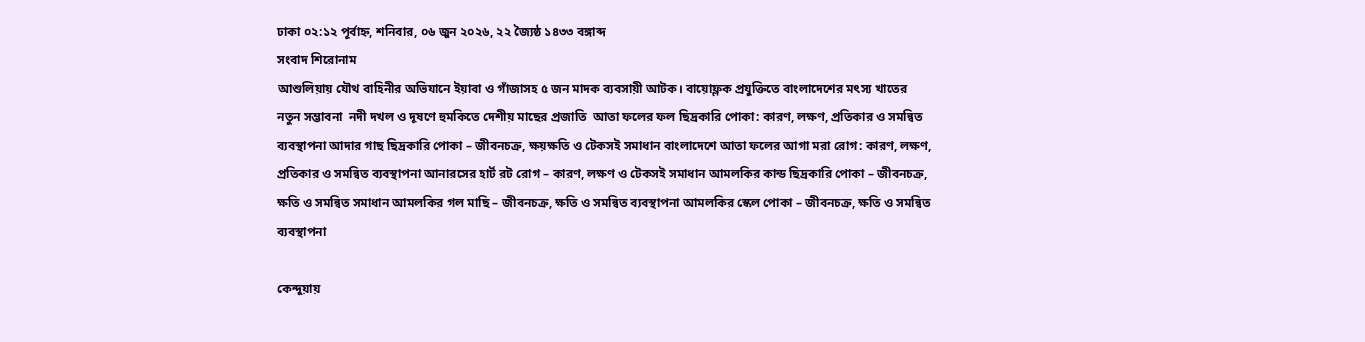ঢাকা ০২:১২ পূর্বাহ্ন, শনিবার, ০৬ জুন ২০২৬, ২২ জ্যৈষ্ঠ ১৪৩৩ বঙ্গাব্দ
সংবাদ শিরোনাম
আশুলিয়ায় যৌথ বাহিনীর অভিযানে ইয়াবা ও গাঁজাসহ ৫ জন মাদক ব্যবসায়ী আটক। বায়োফ্লক প্রযুক্তিতে বাংলাদেশের মৎস্য খাতের নতুন সম্ভাবনা  নদী দখল ও দূষণে হুমকিতে দেশীয় মাছের প্রজাতি  আতা ফলের ফল ছিদ্রকারি পোকা: কারণ, লক্ষণ, প্রতিকার ও সমন্বিত ব্যবস্থাপনা আদার গাছ ছিদ্রকারি পোকা – জীবনচক্র, ক্ষয়ক্ষতি ও টেকসই সমাধান বাংলাদেশে আতা ফলের আগা মরা রোগ: কারণ, লক্ষণ, প্রতিকার ও সমন্বিত ব্যবস্থাপনা আনারসের হার্ট রট রোগ – কারণ, লক্ষণ ও টেকসই সমাধান আমলকির কান্ড ছিদ্রকারি পোকা – জীবনচক্র, ক্ষতি ও সমন্বিত সমাধান আমলকির গল মাছি – জীবনচক্র, ক্ষতি ও সমন্বিত ব্যবস্থাপনা আমলকির স্কেল পোকা – জীবনচক্র, ক্ষতি ও সমন্বিত ব্যবস্থাপনা

কেন্দুয়ায়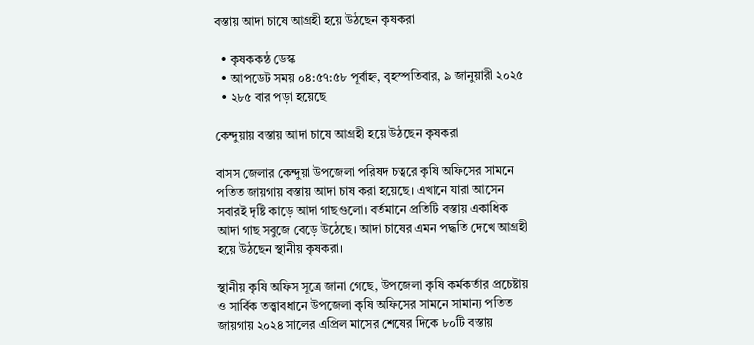বস্তায় আদা চাষে আগ্রহী হয়ে উঠছেন কৃষকরা

  • কৃষককন্ঠ ডেস্ক
  • আপডেট সময় ০৪:৫৭:৫৮ পূর্বাহ্ন, বৃহস্পতিবার, ৯ জানুয়ারী ২০২৫
  • ২৮৫ বার পড়া হয়েছে

কেন্দুয়ায় বস্তায় আদা চাষে আগ্রহী হয়ে উঠছেন কৃষকরা

বাসস জেলার কেন্দুয়া উপজেলা পরিষদ চত্বরে কৃষি অফিসের সামনে পতিত জায়গায় বস্তায় আদা চাষ করা হয়েছে। এখানে যারা আসেন সবারই দৃষ্টি কাড়ে আদা গাছগুলো। বর্তমানে প্রতিটি বস্তায় একাধিক আদা গাছ সবুজে বেড়ে উঠেছে। আদা চাষের এমন পদ্ধতি দেখে আগ্রহী হয়ে উঠছেন স্থানীয় কৃষকরা।

স্থানীয় কৃষি অফিস সূত্রে জানা গেছে, উপজেলা কৃষি কর্মকর্তার প্রচেষ্টায় ও সার্বিক তত্ত্বাবধানে উপজেলা কৃষি অফিসের সামনে সামান্য পতিত জায়গায় ২০২৪ সালের এপ্রিল মাসের শেষের দিকে ৮০টি বস্তায়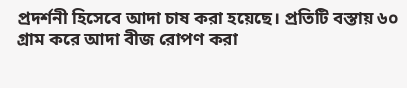প্রদর্শনী হিসেবে আদা চাষ করা হয়েছে। প্রতিটি বস্তায় ৬০ গ্রাম করে আদা বীজ রোপণ করা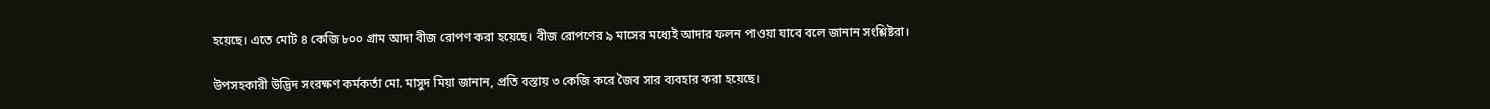হয়েছে। এতে মোট ৪ কেজি ৮০০ গ্রাম আদা বীজ রোপণ করা হয়েছে। বীজ রোপণের ৯ মাসের মধ্যেই আদার ফলন পাওয়া যাবে বলে জানান সংশ্লিষ্টরা।

উপসহকারী উদ্ভিদ সংরক্ষণ কর্মকর্তা মো. মাসুদ মিয়া জানান, প্রতি বস্তায় ৩ কেজি করে জৈব সার ব্যবহার করা হয়েছে।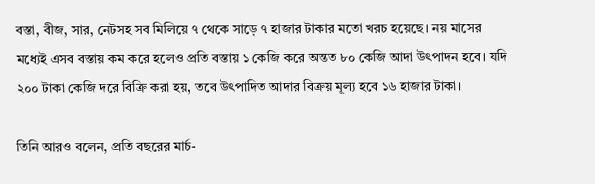বস্তা, বীজ, সার, নেটসহ সব মিলিয়ে ৭ থেকে সাড়ে ৭ হাজার টাকার মতো খরচ হয়েছে। নয় মাসের মধ্যেই এসব বস্তায় কম করে হলেও প্রতি বস্তায় ১ কেজি করে অন্তত ৮০ কেজি আদা উৎপাদন হবে। যদি ২০০ টাকা কেজি দরে বিক্রি করা হয়, তবে উৎপাদিত আদার বিক্রয় মূল্য হবে ১৬ হাজার টাকা।

তিনি আরও বলেন, প্রতি বছরের মার্চ-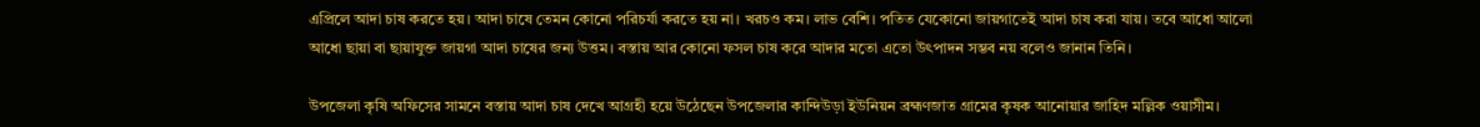এপ্রিলে আদা চাষ করতে হয়। আদা চাষে তেমন কোনো পরিচর্যা করতে হয় না। খরচও কম। লাভ বেশি। পতিত যেকোনো জায়গাতেই আদা চাষ করা যায়। তবে আধো আলো আধো ছায়া বা ছায়াযুক্ত জায়গা আদা চাষের জন্য উত্তম। বস্তায় আর কোনো ফসল চাষ করে আদার মতো এতো উৎপাদন সম্ভব নয় বলেও জানান তিনি।

উপজেলা কৃষি অফিসের সামনে বস্তায় আদা চাষ দেখে আগ্রহী হয়ে উঠেছেন উপজেলার কান্দিউড়া ইউনিয়ন ব্রহ্মণজাত গ্রামের কৃষক আনোয়ার জাহিদ মল্লিক ওয়াসীম।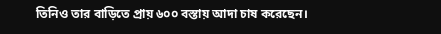তিনিও তার বাড়িতে প্রায় ৬০০ বস্তায় আদা চাষ করেছেন।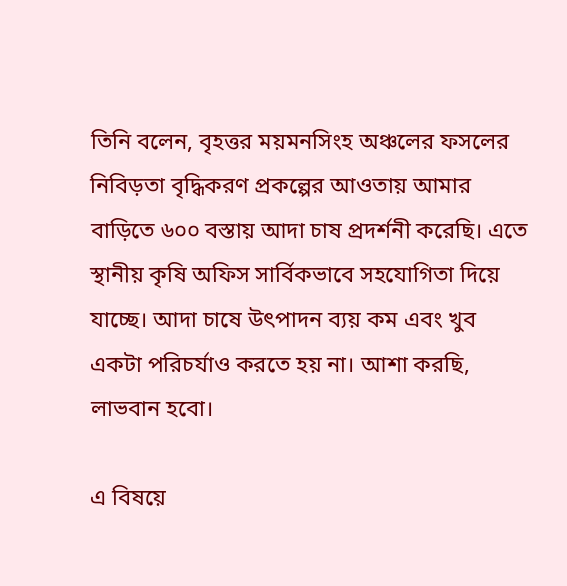তিনি বলেন, বৃহত্তর ময়মনসিংহ অঞ্চলের ফসলের নিবিড়তা বৃদ্ধিকরণ প্রকল্পের আওতায় আমার বাড়িতে ৬০০ বস্তায় আদা চাষ প্রদর্শনী করেছি। এতে স্থানীয় কৃষি অফিস সার্বিকভাবে সহযোগিতা দিয়ে যাচ্ছে। আদা চাষে উৎপাদন ব্যয় কম এবং খুব একটা পরিচর্যাও করতে হয় না। আশা করছি, লাভবান হবো।

এ বিষয়ে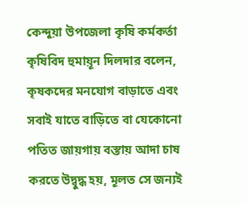কেন্দুয়া উপজেলা কৃষি কর্মকর্তা কৃষিবিদ হুমায়ূন দিলদার বলেন, কৃষকদের মনযোগ বাড়াতে এবং সবাই যাতে বাড়িতে বা যেকোনো পতিত জায়গায় বস্তায় আদা চাষ করতে উদ্বুদ্ধ হয়, মূলত সে জন্যই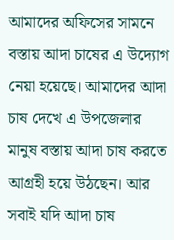আমাদের অফিসের সামনে বস্তায় আদা চাষের এ উদ্যোগ নেয়া হয়েছে। আমাদের আদা চাষ দেখে এ উপজেলার মানুষ বস্তায় আদা চাষ করতে আগ্রহী হয়ে উঠছেন। আর সবাই যদি আদা চাষ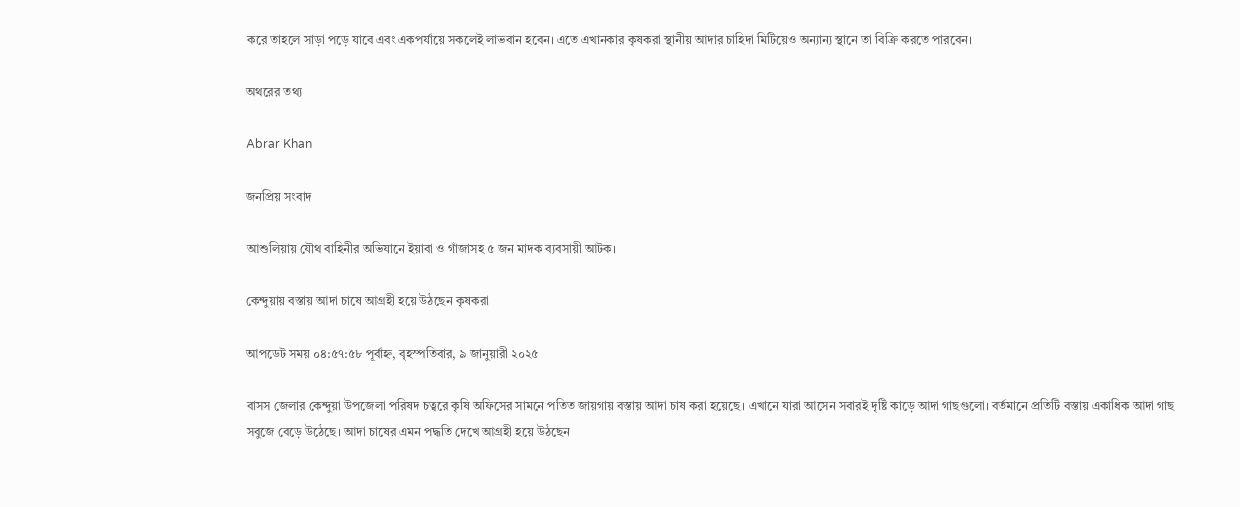করে তাহলে সাড়া পড়ে যাবে এবং একপর্যায়ে সকলেই লাভবান হবেন। এতে এখানকার কৃষকরা স্থানীয় আদার চাহিদা মিটিয়েও অন্যান্য স্থানে তা বিক্রি করতে পারবেন।

অথরের তথ্য

Abrar Khan

জনপ্রিয় সংবাদ

আশুলিয়ায় যৌথ বাহিনীর অভিযানে ইয়াবা ও গাঁজাসহ ৫ জন মাদক ব্যবসায়ী আটক।

কেন্দুয়ায় বস্তায় আদা চাষে আগ্রহী হয়ে উঠছেন কৃষকরা

আপডেট সময় ০৪:৫৭:৫৮ পূর্বাহ্ন, বৃহস্পতিবার, ৯ জানুয়ারী ২০২৫

বাসস জেলার কেন্দুয়া উপজেলা পরিষদ চত্বরে কৃষি অফিসের সামনে পতিত জায়গায় বস্তায় আদা চাষ করা হয়েছে। এখানে যারা আসেন সবারই দৃষ্টি কাড়ে আদা গাছগুলো। বর্তমানে প্রতিটি বস্তায় একাধিক আদা গাছ সবুজে বেড়ে উঠেছে। আদা চাষের এমন পদ্ধতি দেখে আগ্রহী হয়ে উঠছেন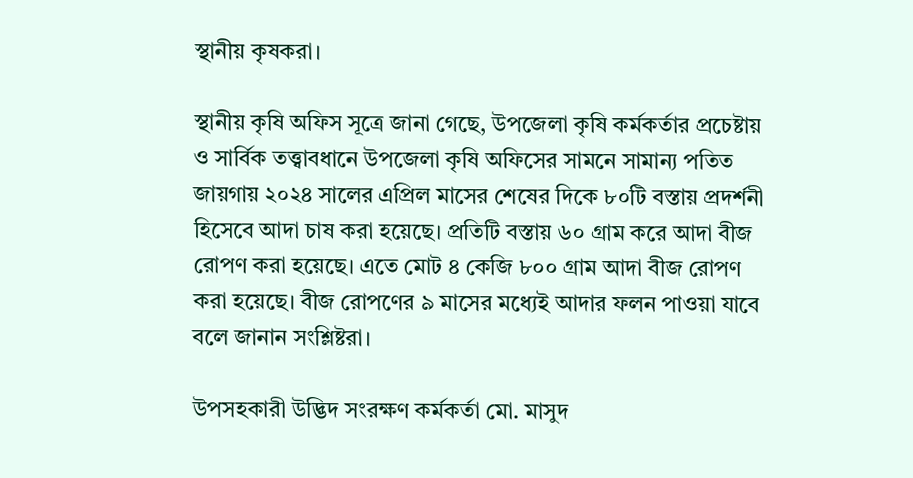স্থানীয় কৃষকরা।

স্থানীয় কৃষি অফিস সূত্রে জানা গেছে, উপজেলা কৃষি কর্মকর্তার প্রচেষ্টায় ও সার্বিক তত্ত্বাবধানে উপজেলা কৃষি অফিসের সামনে সামান্য পতিত জায়গায় ২০২৪ সালের এপ্রিল মাসের শেষের দিকে ৮০টি বস্তায় প্রদর্শনী হিসেবে আদা চাষ করা হয়েছে। প্রতিটি বস্তায় ৬০ গ্রাম করে আদা বীজ রোপণ করা হয়েছে। এতে মোট ৪ কেজি ৮০০ গ্রাম আদা বীজ রোপণ করা হয়েছে। বীজ রোপণের ৯ মাসের মধ্যেই আদার ফলন পাওয়া যাবে বলে জানান সংশ্লিষ্টরা।

উপসহকারী উদ্ভিদ সংরক্ষণ কর্মকর্তা মো. মাসুদ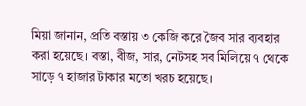মিয়া জানান, প্রতি বস্তায় ৩ কেজি করে জৈব সার ব্যবহার করা হয়েছে। বস্তা, বীজ, সার, নেটসহ সব মিলিয়ে ৭ থেকে সাড়ে ৭ হাজার টাকার মতো খরচ হয়েছে।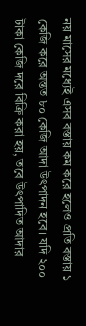নয় মাসের মধ্যেই এসব বস্তায় কম করে হলেও প্রতি বস্তায় ১ কেজি করে অন্তত ৮০ কেজি আদা উৎপাদন হবে। যদি ২০০ টাকা কেজি দরে বিক্রি করা হয়, তবে উৎপাদিত আদার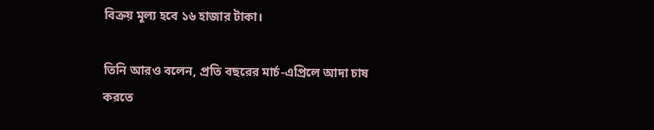বিক্রয় মূল্য হবে ১৬ হাজার টাকা।

তিনি আরও বলেন, প্রতি বছরের মার্চ-এপ্রিলে আদা চাষ করতে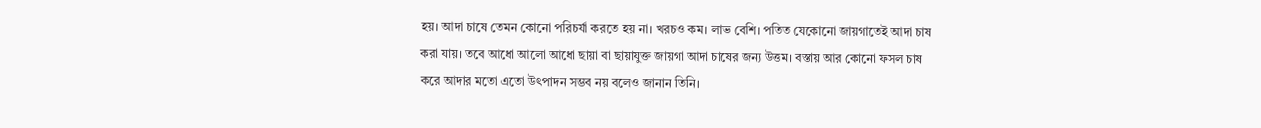হয়। আদা চাষে তেমন কোনো পরিচর্যা করতে হয় না। খরচও কম। লাভ বেশি। পতিত যেকোনো জায়গাতেই আদা চাষ করা যায়। তবে আধো আলো আধো ছায়া বা ছায়াযুক্ত জায়গা আদা চাষের জন্য উত্তম। বস্তায় আর কোনো ফসল চাষ করে আদার মতো এতো উৎপাদন সম্ভব নয় বলেও জানান তিনি।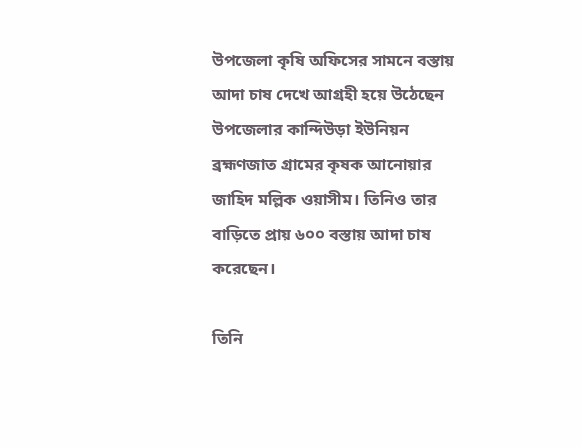উপজেলা কৃষি অফিসের সামনে বস্তায় আদা চাষ দেখে আগ্রহী হয়ে উঠেছেন উপজেলার কান্দিউড়া ইউনিয়ন ব্রহ্মণজাত গ্রামের কৃষক আনোয়ার জাহিদ মল্লিক ওয়াসীম। তিনিও তার বাড়িতে প্রায় ৬০০ বস্তায় আদা চাষ করেছেন।

তিনি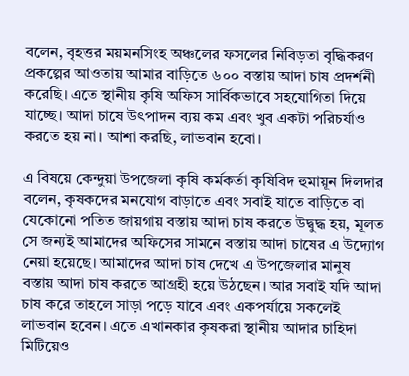বলেন, বৃহত্তর ময়মনসিংহ অঞ্চলের ফসলের নিবিড়তা বৃদ্ধিকরণ প্রকল্পের আওতায় আমার বাড়িতে ৬০০ বস্তায় আদা চাষ প্রদর্শনী করেছি। এতে স্থানীয় কৃষি অফিস সার্বিকভাবে সহযোগিতা দিয়ে যাচ্ছে। আদা চাষে উৎপাদন ব্যয় কম এবং খুব একটা পরিচর্যাও করতে হয় না। আশা করছি, লাভবান হবো।

এ বিষয়ে কেন্দুয়া উপজেলা কৃষি কর্মকর্তা কৃষিবিদ হুমায়ূন দিলদার বলেন, কৃষকদের মনযোগ বাড়াতে এবং সবাই যাতে বাড়িতে বা যেকোনো পতিত জায়গায় বস্তায় আদা চাষ করতে উদ্বুদ্ধ হয়, মূলত সে জন্যই আমাদের অফিসের সামনে বস্তায় আদা চাষের এ উদ্যোগ নেয়া হয়েছে। আমাদের আদা চাষ দেখে এ উপজেলার মানুষ বস্তায় আদা চাষ করতে আগ্রহী হয়ে উঠছেন। আর সবাই যদি আদা চাষ করে তাহলে সাড়া পড়ে যাবে এবং একপর্যায়ে সকলেই লাভবান হবেন। এতে এখানকার কৃষকরা স্থানীয় আদার চাহিদা মিটিয়েও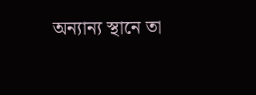অন্যান্য স্থানে তা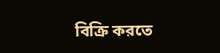বিক্রি করতে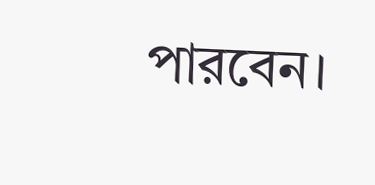পারবেন।